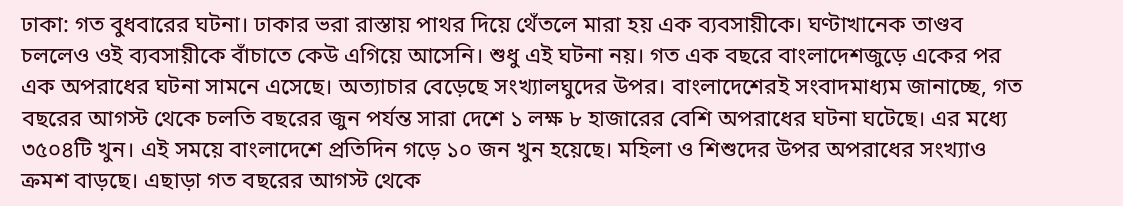ঢাকা: গত বুধবারের ঘটনা। ঢাকার ভরা রাস্তায় পাথর দিয়ে থেঁতলে মারা হয় এক ব্যবসায়ীকে। ঘণ্টাখানেক তাণ্ডব চললেও ওই ব্যবসায়ীকে বাঁচাতে কেউ এগিয়ে আসেনি। শুধু এই ঘটনা নয়। গত এক বছরে বাংলাদেশজুড়ে একের পর এক অপরাধের ঘটনা সামনে এসেছে। অত্যাচার বেড়েছে সংখ্যালঘুদের উপর। বাংলাদেশেরই সংবাদমাধ্যম জানাচ্ছে, গত বছরের আগস্ট থেকে চলতি বছরের জুন পর্যন্ত সারা দেশে ১ লক্ষ ৮ হাজারের বেশি অপরাধের ঘটনা ঘটেছে। এর মধ্যে ৩৫০৪টি খুন। এই সময়ে বাংলাদেশে প্রতিদিন গড়ে ১০ জন খুন হয়েছে। মহিলা ও শিশুদের উপর অপরাধের সংখ্যাও ক্রমশ বাড়ছে। এছাড়া গত বছরের আগস্ট থেকে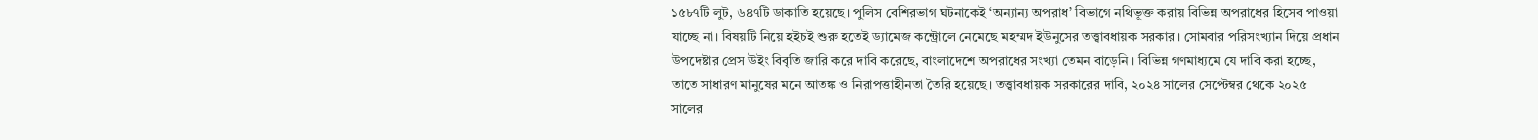১৫৮৭টি লুট, ৬৪৭টি ডাকাতি হয়েছে। পুলিস বেশিরভাগ ঘটনাকেই ‘অন্যান্য অপরাধ’ বিভাগে নথিভূক্ত করায় বিভিন্ন অপরাধের হিসেব পাওয়া যাচ্ছে না। বিষয়টি নিয়ে হইচই শুরু হতেই ড্যামেজ কন্ট্রোলে নেমেছে মহম্মদ ইউনুসের তত্ত্বাবধায়ক সরকার। সোমবার পরিসংখ্যান দিয়ে প্রধান উপদেষ্টার প্রেস উইং বিবৃতি জারি করে দাবি করেছে, বাংলাদেশে অপরাধের সংখ্যা তেমন বাড়েনি। বিভিন্ন গণমাধ্যমে যে দাবি করা হচ্ছে, তাতে সাধারণ মানুষের মনে আতঙ্ক ও নিরাপত্তাহীনতা তৈরি হয়েছে। তত্ত্বাবধায়ক সরকারের দাবি, ২০২৪ সালের সেপ্টেম্বর থেকে ২০২৫ সালের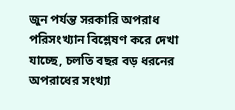জুন পর্যন্ত সরকারি অপরাধ পরিসংখ্যান বিশ্লেষণ করে দেখা যাচ্ছে, চলতি বছর বড় ধরনের অপরাধের সংখ্যা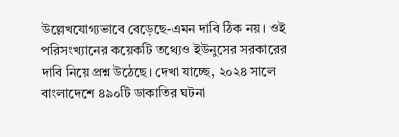উল্লেখযোগ্যভাবে বেড়েছে-এমন দাবি ঠিক নয়। ওই পরিসংখ্যানের কয়েকটি তথ্যেও ইউনুসের সরকারের দাবি নিয়ে প্রশ্ন উঠেছে। দেখা যাচ্ছে, ২০২৪ সালে বাংলাদেশে ৪৯০টি ডাকাতির ঘটনা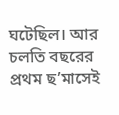ঘটেছিল। আর চলতি বছরের প্রথম ছ’মাসেই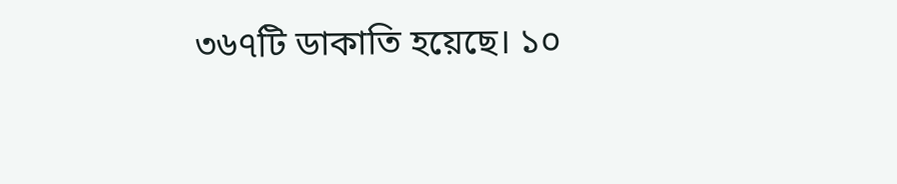৩৬৭টি ডাকাতি হয়েছে। ১০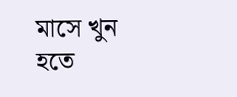মাসে খুন হতে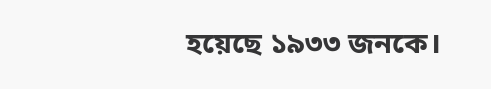হয়েছে ১৯৩৩ জনকে।